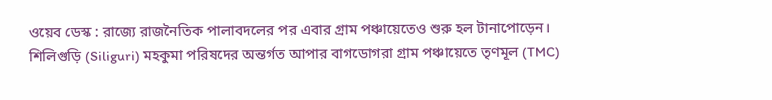ওয়েব ডেস্ক : রাজ্যে রাজনৈতিক পালাবদলের পর এবার গ্রাম পঞ্চায়েতেও শুরু হল টানাপোড়েন। শিলিগুড়ি (Siliguri) মহকুমা পরিষদের অন্তর্গত আপার বাগডোগরা গ্রাম পঞ্চায়েতে তৃণমূল (TMC)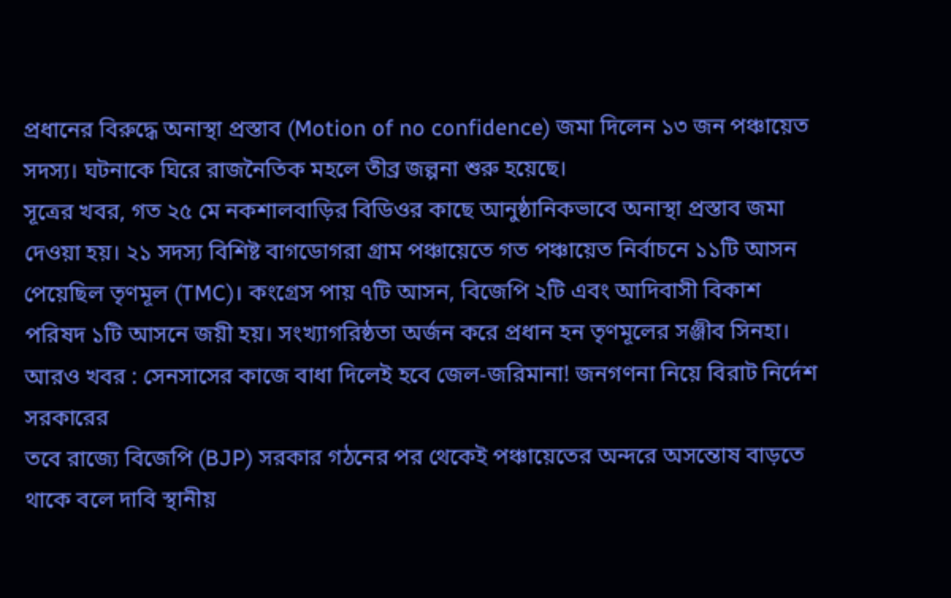প্রধানের বিরুদ্ধে অনাস্থা প্রস্তাব (Motion of no confidence) জমা দিলেন ১৩ জন পঞ্চায়েত সদস্য। ঘটনাকে ঘিরে রাজনৈতিক মহলে তীব্র জল্পনা শুরু হয়েছে।
সূত্রের খবর, গত ২৫ মে নকশালবাড়ির বিডিওর কাছে আনুষ্ঠানিকভাবে অনাস্থা প্রস্তাব জমা দেওয়া হয়। ২১ সদস্য বিশিষ্ট বাগডোগরা গ্রাম পঞ্চায়েতে গত পঞ্চায়েত নির্বাচনে ১১টি আসন পেয়েছিল তৃণমূল (TMC)। কংগ্রেস পায় ৭টি আসন, বিজেপি ২টি এবং আদিবাসী বিকাশ পরিষদ ১টি আসনে জয়ী হয়। সংখ্যাগরিষ্ঠতা অর্জন করে প্রধান হন তৃণমূলের সঞ্জীব সিনহা।
আরও খবর : সেনসাসের কাজে বাধা দিলেই হবে জেল-জরিমানা! জনগণনা নিয়ে বিরাট নির্দেশ সরকারের
তবে রাজ্যে বিজেপি (BJP) সরকার গঠনের পর থেকেই পঞ্চায়েতের অন্দরে অসন্তোষ বাড়তে থাকে বলে দাবি স্থানীয়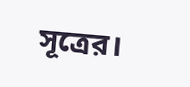সূত্রের।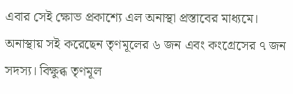এবার সেই ক্ষোভ প্রকাশ্যে এল অনাস্থা প্রস্তাবের মাধ্যমে। অনাস্থায় সই করেছেন তৃণমূলের ৬ জন এবং কংগ্রেসের ৭ জন সদস্য। বিক্ষুব্ধ তৃণমূল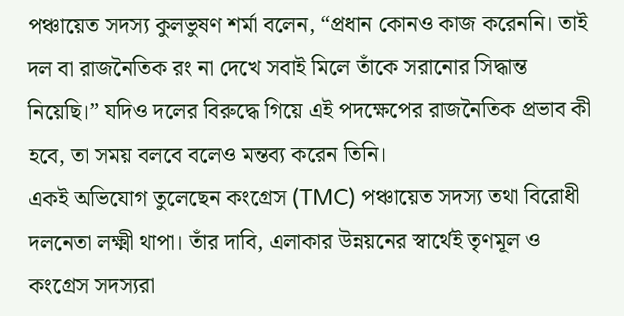পঞ্চায়েত সদস্য কুলভুষণ শর্মা বলেন, “প্রধান কোনও কাজ করেননি। তাই দল বা রাজনৈতিক রং না দেখে সবাই মিলে তাঁকে সরানোর সিদ্ধান্ত নিয়েছি।” যদিও দলের বিরুদ্ধে গিয়ে এই পদক্ষেপের রাজনৈতিক প্রভাব কী হবে, তা সময় বলবে বলেও মন্তব্য করেন তিনি।
একই অভিযোগ তুলেছেন কংগ্রেস (TMC) পঞ্চায়েত সদস্য তথা বিরোধী দলনেতা লক্ষ্মী থাপা। তাঁর দাবি, এলাকার উন্নয়নের স্বার্থেই তৃণমূল ও কংগ্রেস সদস্যরা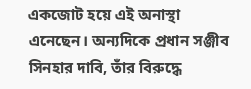একজোট হয়ে এই অনাস্থা এনেছেন। অন্যদিকে প্রধান সঞ্জীব সিনহার দাবি, তাঁর বিরুদ্ধে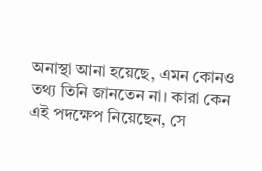অনাস্থা আনা হয়েছে, এমন কোনও তথ্য তিনি জানতেন না। কারা কেন এই পদক্ষেপ নিয়েছেন, সে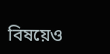বিষয়েও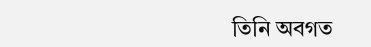তিনি অবগত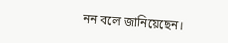নন বলে জানিয়েছেন।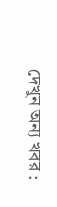দেখুন অন্য খবর :